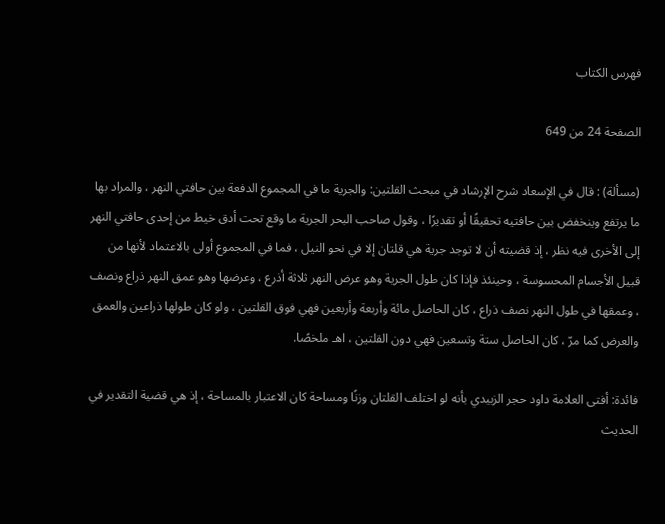فهرس الكتاب

الصفحة 24 من 649

(مسألة) : قال في الإسعاد شرح الإرشاد في مبحث القلتين: والجرية ما في المجموع الدفعة بين حافتي النهر ، والمراد بها ما يرتفع وينخفض بين حافتيه تحقيقًا أو تقديرًا ، وقول صاحب البحر الجرية ما وقع تحت أدق خيط من إحدى حافتي النهر إلى الأخرى فيه نظر ، إذ قضيته أن لا توجد جرية هي قلتان إلا في نحو النيل ، فما في المجموع أولى بالاعتماد لأنها من قبيل الأجسام المحسوسة ، وحينئذ فإذا كان طول الجرية وهو عرض النهر ثلاثة أذرع ، وعرضها وهو عمق النهر ذراع ونصف ، وعمقها في طول النهر نصف ذراع ، كان الحاصل مائة وأربعة وأربعين فهي فوق القلتين ، ولو كان طولها ذراعين والعمق والعرض كما مرّ ، كان الحاصل ستة وتسعين فهي دون القلتين ، اهـ ملخصًا.

فائدة: أفتى العلامة داود حجر الزبيدي بأنه لو اختلف القلتان وزنًا ومساحة كان الاعتبار بالمساحة ، إذ هي قضية التقدير في الحديث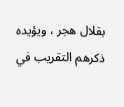بقلال هجر ، ويؤيده ذكرهم التقريب في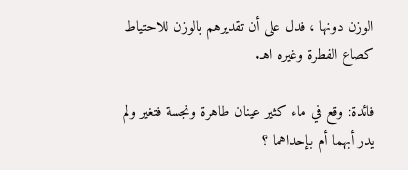الوزن دونها ، فدل على أن تقديرهم بالوزن للاحتياط كصاع الفطرة وغيره اهـ.

فائدة: وقع في ماء كثير عينان طاهرة ونجسة فتغير ولم يدر أبهما أم بإحداهما ؟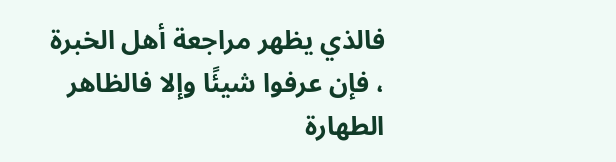فالذي يظهر مراجعة أهل الخبرة ، فإن عرفوا شيئًا وإلا فالظاهر الطهارة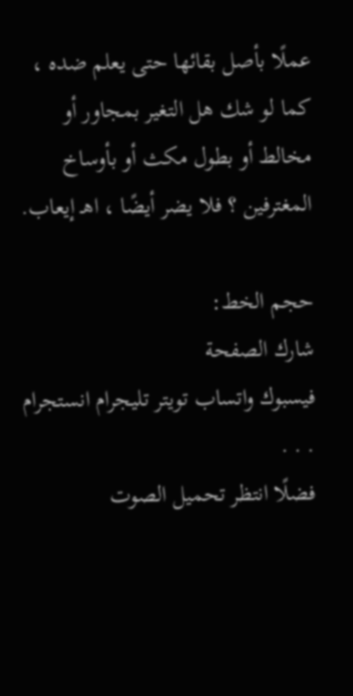عملًا بأصل بقائها حتى يعلم ضده ، كما لو شك هل التغير بمجاور أو مخالط أو بطول مكث أو بأوساخ المغترفين ؟ فلا يضر أيضًا ، اهـ إيعاب.

حجم الخط:
شارك الصفحة
فيسبوك واتساب تويتر تليجرام انستجرام
. . .
فضلًا انتظر تحميل الصوت